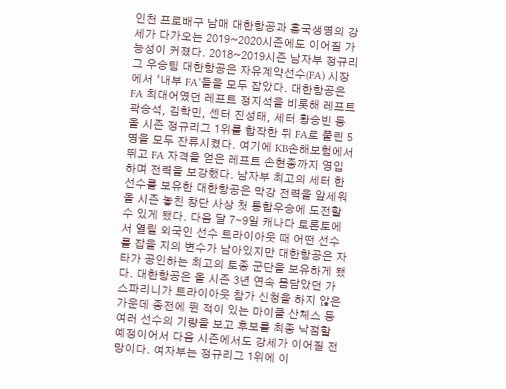인천 프로배구 남매 대한항공과 흥국생명의 강세가 다가오는 2019~2020시즌에도 이어질 가능성이 커졌다. 2018~2019시즌 남자부 정규리그 우승팀 대한항공은 자유계약선수(FA) 시장에서 ‘내부 FA’들을 모두 잡았다. 대한항공은 FA 최대어였던 레프트 정지석을 비롯해 레프트 곽승석, 김학민, 센터 진성태, 세터 황승빈 등 올 시즌 정규리그 1위를 합작한 뒤 FA로 풀린 5명을 모두 잔류시켰다. 여기에 KB손해보험에서 뛰고 FA 자격을 얻은 레프트 손현종까지 영입하며 전력을 보강했다. 남자부 최고의 세터 한선수를 보유한 대한항공은 막강 전력을 앞세워 올 시즌 놓친 창단 사상 첫 통합우승에 도전할 수 있게 됐다. 다음 달 7∼9일 캐나다 토론토에서 열릴 외국인 선수 트라이아웃 때 어떤 선수를 잡을 지의 변수가 남아있지만 대한항공은 자타가 공인하는 최고의 토종 군단을 보유하게 됐다. 대한항공은 올 시즌 3년 연속 몸담았던 가스파리니가 트라이아웃 참가 신청을 하지 않은 가운데 종전에 뛴 적이 있는 마이클 산체스 등 여러 선수의 기량을 보고 후보를 최종 낙점할 예정이어서 다음 시즌에서도 강세가 이어질 전망이다. 여자부는 정규리그 1위에 이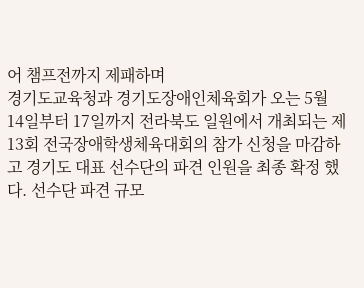어 챔프전까지 제패하며
경기도교육청과 경기도장애인체육회가 오는 5월 14일부터 17일까지 전라북도 일원에서 개최되는 제13회 전국장애학생체육대회의 참가 신청을 마감하고 경기도 대표 선수단의 파견 인원을 최종 확정 했다. 선수단 파견 규모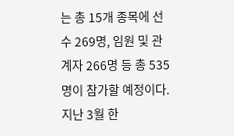는 총 15개 종목에 선수 269명, 임원 및 관계자 266명 등 총 535명이 참가할 예정이다. 지난 3월 한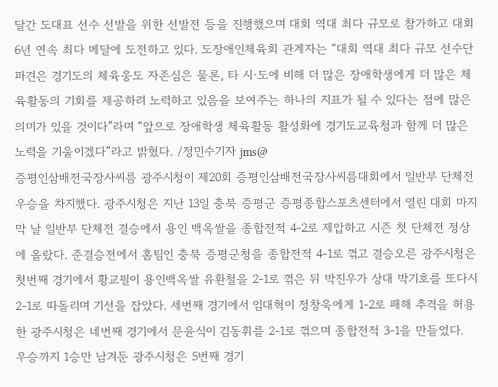달간 도대표 선수 선발을 위한 선발전 등을 진행했으며 대회 역대 최다 규모로 참가하고 대회 6년 연속 최다 메달에 도전하고 있다. 도장애인체육회 관계자는 “대회 역대 최다 규모 선수단 파견은 경기도의 체육웅도 자존심은 물론, 타 시·도에 비해 더 많은 장애학생에게 더 많은 체육활동의 기회를 제공하려 노력하고 있음을 보여주는 하나의 지표가 될 수 있다는 점에 많은 의미가 있을 것이다”라며 “앞으로 장애학생 체육활동 활성화에 경기도교육청과 함께 더 많은 노력을 기울이겠다”라고 밝혔다. /정민수기자 jms@
증평인삼배전국장사씨름 광주시청이 제20회 증평인삼배전국장사씨름대회에서 일반부 단체전 우승을 차지했다. 광주시청은 지난 13일 충북 증평군 증평종합스포츠센터에서 열린 대회 마지막 날 일반부 단체전 결승에서 용인 백옥쌀을 종합전적 4-2로 제압하고 시즌 첫 단체전 정상에 올랐다. 준결승전에서 홈팀인 충북 증평군청을 종합전적 4-1로 꺾고 결승오른 광주시청은 첫번째 경기에서 황교필이 용인백옥쌀 유환철을 2-1로 꺾은 뒤 박진우가 상대 박기호를 또다시 2-1로 따돌리며 기선을 잡았다. 세번째 경기에서 임대혁이 정창욱에게 1-2로 패해 추격을 허용한 광주시청은 네번째 경기에서 문윤식이 김동휘를 2-1로 꺾으며 종합전적 3-1을 만들었다. 우승까지 1승만 남겨둔 광주시청은 5번째 경기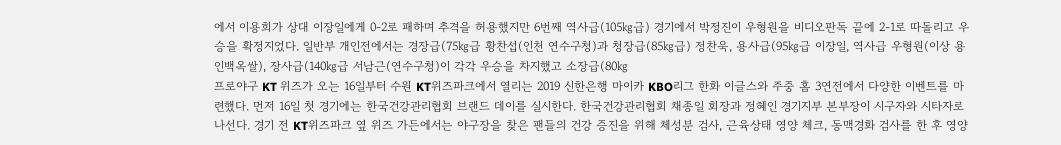에서 이용희가 상대 이장일에게 0-2로 패하며 추격을 허용했지만 6번째 역사급(105㎏급) 경기에서 박정진이 우형원을 비디오판독 끝에 2-1로 따돌리고 우승을 확정지었다. 일반부 개인전에서는 경장급(75㎏급 황찬섭(인천 연수구청)과 청장급(85㎏급) 정찬욱, 용사급(95㎏급 이장일, 역사급 우형원(이상 용인백옥쌀), 장사급(140㎏급 서남근(연수구청)이 각각 우승을 차지했고 소장급(80㎏
프로야구 KT 위즈가 오는 16일부터 수원 KT위즈파크에서 열리는 2019 신한은행 마이카 KBO리그 한화 이글스와 주중 홈 3연전에서 다양한 이벤트를 마련했다. 먼저 16일 첫 경기에는 한국건강관리협회 브랜드 데이를 실시한다. 한국건강관리협회 채종일 회장과 정혜인 경기지부 본부장이 시구자와 시타자로 나선다. 경기 전 KT위즈파크 옆 위즈 가든에서는 야구장을 찾은 팬들의 건강 증진을 위해 체성분 검사, 근육상태 영양 체크, 동맥경화 검사를 한 후 영양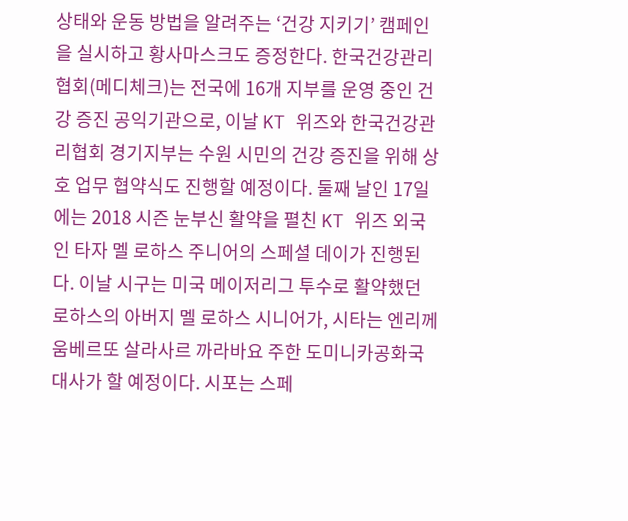상태와 운동 방법을 알려주는 ‘건강 지키기’ 캠페인을 실시하고 황사마스크도 증정한다. 한국건강관리협회(메디체크)는 전국에 16개 지부를 운영 중인 건강 증진 공익기관으로, 이날 KT 위즈와 한국건강관리협회 경기지부는 수원 시민의 건강 증진을 위해 상호 업무 협약식도 진행할 예정이다. 둘째 날인 17일에는 2018 시즌 눈부신 활약을 펼친 KT 위즈 외국인 타자 멜 로하스 주니어의 스페셜 데이가 진행된다. 이날 시구는 미국 메이저리그 투수로 활약했던 로하스의 아버지 멜 로하스 시니어가, 시타는 엔리께 움베르또 살라사르 까라바요 주한 도미니카공화국 대사가 할 예정이다. 시포는 스페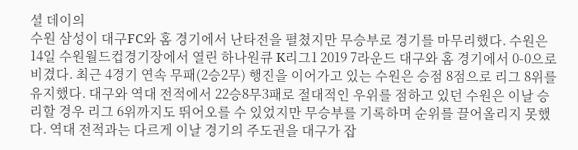셜 데이의
수원 삼성이 대구FC와 홈 경기에서 난타전을 펼쳤지만 무승부로 경기를 마무리했다. 수원은 14일 수원월드컵경기장에서 열린 하나원큐 K리그1 2019 7라운드 대구와 홈 경기에서 0-0으로 비겼다. 최근 4경기 연속 무패(2승2무) 행진을 이어가고 있는 수원은 승점 8점으로 리그 8위를 유지했다. 대구와 역대 전적에서 22승8무3패로 절대적인 우위를 점하고 있던 수원은 이날 승리할 경우 리그 6위까지도 뛰어오를 수 있었지만 무승부를 기록하며 순위를 끌어올리지 못했다. 역대 전적과는 다르게 이날 경기의 주도권을 대구가 잡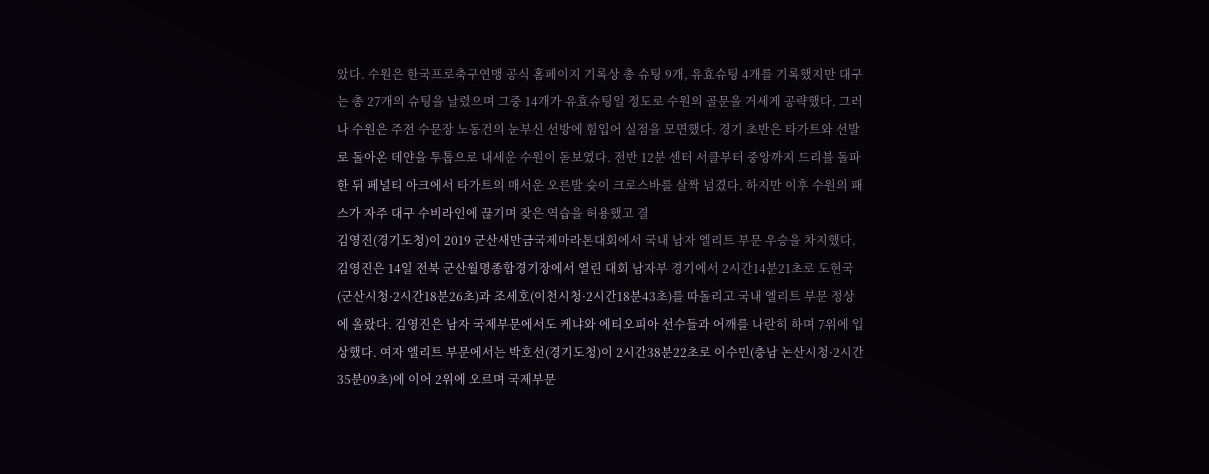았다. 수원은 한국프로축구연맹 공식 홈페이지 기록상 총 슈팅 9개, 유효슈팅 4개를 기록했지만 대구는 총 27개의 슈팅을 날렸으며 그중 14개가 유효슈팅일 정도로 수원의 골문을 거세게 공략했다. 그러나 수원은 주전 수문장 노동건의 눈부신 선방에 힘입어 실점을 모면했다. 경기 초반은 타가트와 선발로 돌아온 데얀을 투톱으로 내세운 수원이 돋보였다. 전반 12분 센터 서클부터 중앙까지 드리블 돌파한 뒤 페널티 아크에서 타가트의 매서운 오른발 슛이 크로스바를 살짝 넘겼다. 하지만 이후 수원의 패스가 자주 대구 수비라인에 끊기며 잦은 역습을 허용했고 결
김영진(경기도청)이 2019 군산새만금국제마라톤대회에서 국내 남자 엘리트 부문 우승을 차지했다. 김영진은 14일 전북 군산월명종합경기장에서 열린 대회 남자부 경기에서 2시간14분21초로 도현국(군산시청·2시간18분26초)과 조세호(이천시청·2시간18분43초)를 따돌리고 국내 엘리트 부문 정상에 올랐다. 김영진은 남자 국제부문에서도 케냐와 에티오피아 선수들과 어깨를 나란히 하며 7위에 입상했다. 여자 엘리트 부문에서는 박호선(경기도청)이 2시간38분22초로 이수민(충남 논산시청·2시간35분09초)에 이어 2위에 오르며 국제부문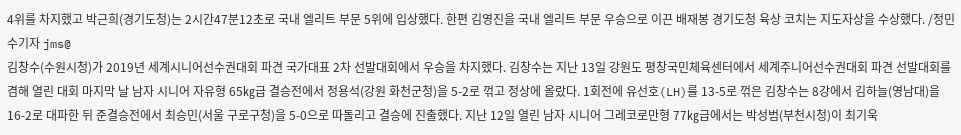4위를 차지했고 박근희(경기도청)는 2시간47분12초로 국내 엘리트 부문 5위에 입상했다. 한편 김영진을 국내 엘리트 부문 우승으로 이끈 배재봉 경기도청 육상 코치는 지도자상을 수상했다. /정민수기자 jms@
김창수(수원시청)가 2019년 세계시니어선수권대회 파견 국가대표 2차 선발대회에서 우승을 차지했다. 김창수는 지난 13일 강원도 평창국민체육센터에서 세계주니어선수권대회 파견 선발대회를 겸해 열린 대회 마지막 날 남자 시니어 자유형 65㎏급 결승전에서 정용석(강원 화천군청)을 5-2로 꺾고 정상에 올랐다. 1회전에 유선호(LH)를 13-5로 꺾은 김창수는 8강에서 김하늘(영남대)을 16-2로 대파한 뒤 준결승전에서 최승민(서울 구로구청)을 5-0으로 따돌리고 결승에 진출했다. 지난 12일 열린 남자 시니어 그레코로만형 77㎏급에서는 박성범(부천시청)이 최기욱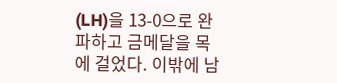(LH)을 13-0으로 완파하고 금메달을 목에 걸었다. 이밖에 남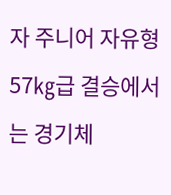자 주니어 자유형 57㎏급 결승에서는 경기체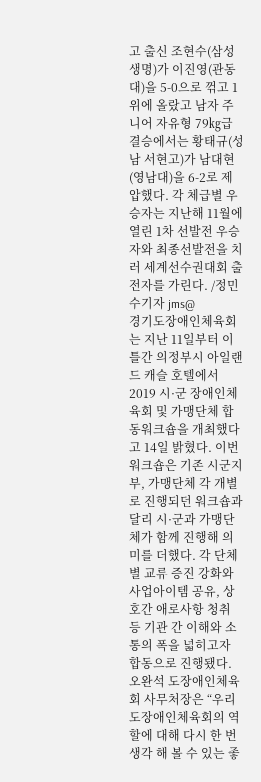고 출신 조현수(삼성생명)가 이진영(관동대)을 5-0으로 꺾고 1위에 올랐고 남자 주니어 자유형 79㎏급 결승에서는 황태규(성남 서현고)가 남대현(영남대)을 6-2로 제압했다. 각 체급별 우승자는 지난해 11월에 열린 1차 선발전 우승자와 최종선발전을 치러 세계선수권대회 출전자를 가린다. /정민수기자 jms@
경기도장애인체육회는 지난 11일부터 이틀간 의정부시 아일랜드 캐슬 호텔에서 2019 시·군 장애인체육회 및 가맹단체 합동워크숍을 개최했다고 14일 밝혔다. 이번 워크숍은 기존 시군지부, 가맹단체 각 개별로 진행되던 워크숍과 달리 시·군과 가맹단체가 함께 진행해 의미를 더했다. 각 단체별 교류 증진 강화와 사업아이템 공유, 상호간 애로사항 청취 등 기관 간 이해와 소통의 폭을 넓히고자 합동으로 진행됐다. 오완석 도장애인체육회 사무처장은 “우리 도장애인체육회의 역할에 대해 다시 한 번 생각 해 볼 수 있는 좋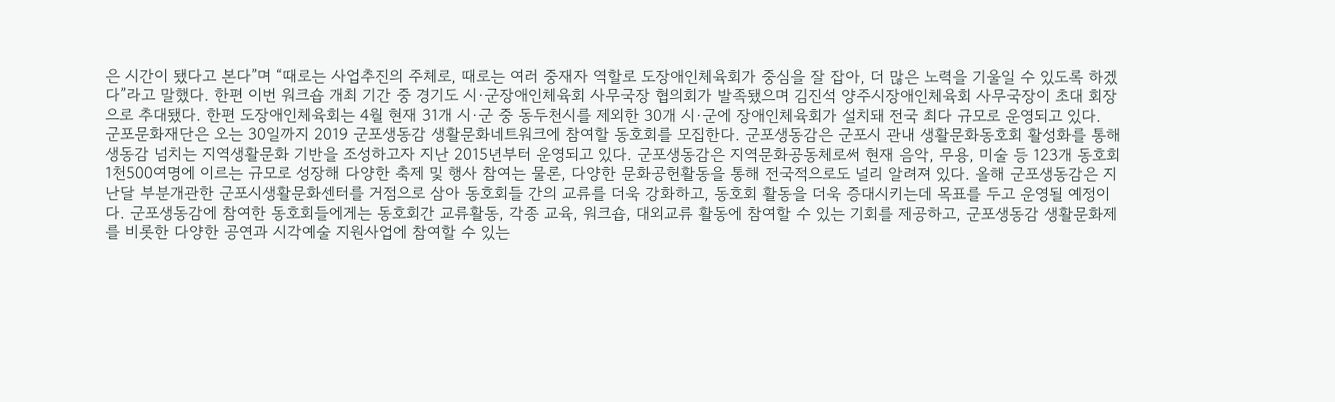은 시간이 됐다고 본다”며 “때로는 사업추진의 주체로, 때로는 여러 중재자 역할로 도장애인체육회가 중심을 잘 잡아, 더 많은 노력을 기울일 수 있도록 하겠다”라고 말했다. 한편 이번 워크숍 개최 기간 중 경기도 시·군장애인체육회 사무국장 협의회가 발족됐으며 김진석 양주시장애인체육회 사무국장이 초대 회장으로 추대됐다. 한편 도장애인체육회는 4월 현재 31개 시·군 중 동두천시를 제외한 30개 시·군에 장애인체육회가 설치돼 전국 최다 규모로 운영되고 있다.
군포문화재단은 오는 30일까지 2019 군포생동감 생활문화네트워크에 참여할 동호회를 모집한다. 군포생동감은 군포시 관내 생활문화동호회 활성화를 통해 생동감 넘치는 지역생활문화 기반을 조성하고자 지난 2015년부터 운영되고 있다. 군포생동감은 지역문화공동체로써 현재 음악, 무용, 미술 등 123개 동호회 1천500여명에 이르는 규모로 성장해 다양한 축제 및 행사 참여는 물론, 다양한 문화공헌활동을 통해 전국적으로도 널리 알려져 있다. 올해 군포생동감은 지난달 부분개관한 군포시생활문화센터를 거점으로 삼아 동호회들 간의 교류를 더욱 강화하고, 동호회 활동을 더욱 증대시키는데 목표를 두고 운영될 예정이다. 군포생동감에 참여한 동호회들에게는 동호회간 교류활동, 각종 교육, 워크숍, 대외교류 활동에 참여할 수 있는 기회를 제공하고, 군포생동감 생활문화제를 비롯한 다양한 공연과 시각예술 지원사업에 참여할 수 있는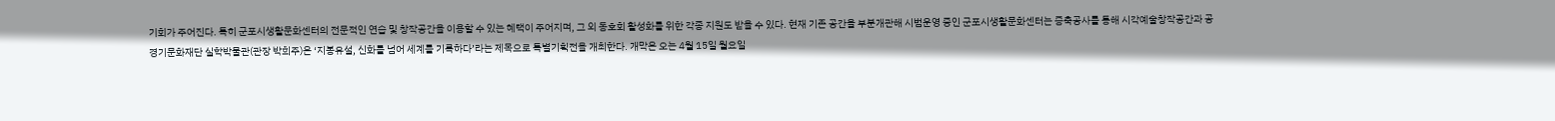기회가 주어진다. 특히 군포시생활문화센터의 전문적인 연습 및 창작공간을 이용할 수 있는 혜택이 주어지며, 그 외 동호회 활성화를 위한 각종 지원도 받을 수 있다. 현재 기존 공간을 부분개관해 시범운영 중인 군포시생활문화센터는 증축공사를 통해 시각예술창작공간과 공
경기문화재단 실학박물관(관장 박희주)은 ‘지봉유설, 신화를 넘어 세계를 기록하다’라는 제목으로 특별기획전을 개최한다. 개막은 오는 4월 15일 월요일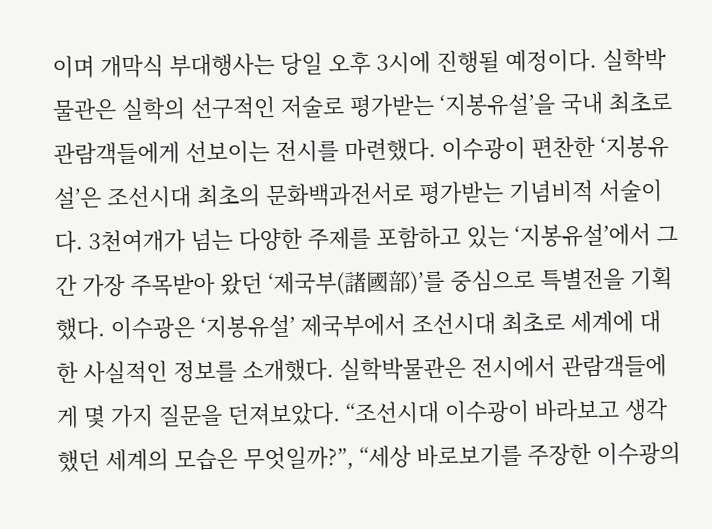이며 개막식 부대행사는 당일 오후 3시에 진행될 예정이다. 실학박물관은 실학의 선구적인 저술로 평가받는 ‘지봉유설’을 국내 최초로 관람객들에게 선보이는 전시를 마련했다. 이수광이 편찬한 ‘지봉유설’은 조선시대 최초의 문화백과전서로 평가받는 기념비적 서술이다. 3천여개가 넘는 다양한 주제를 포함하고 있는 ‘지봉유설’에서 그간 가장 주목받아 왔던 ‘제국부(諸國部)’를 중심으로 특별전을 기획했다. 이수광은 ‘지봉유설’ 제국부에서 조선시대 최초로 세계에 대한 사실적인 정보를 소개했다. 실학박물관은 전시에서 관람객들에게 몇 가지 질문을 던져보았다. “조선시대 이수광이 바라보고 생각했던 세계의 모습은 무엇일까?”, “세상 바로보기를 주장한 이수광의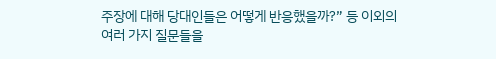주장에 대해 당대인들은 어떻게 반응했을까?” 등 이외의 여러 가지 질문들을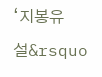‘지봉유설&rsquo